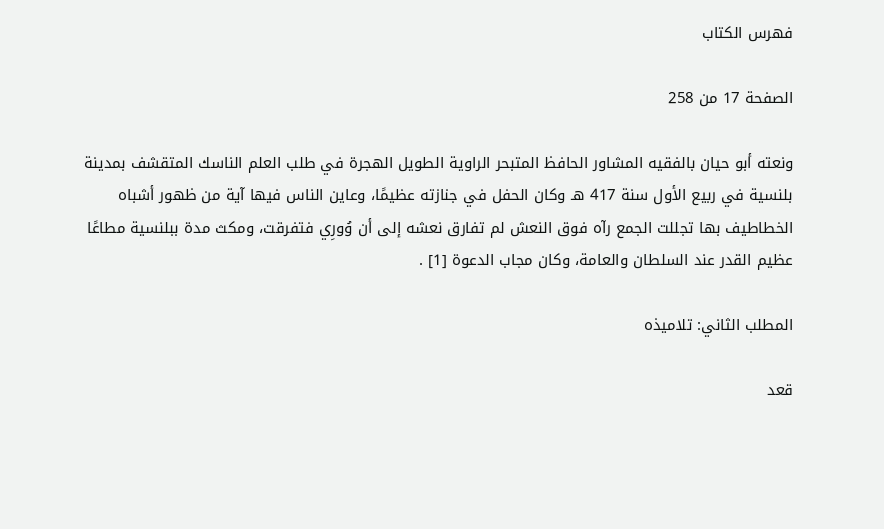فهرس الكتاب

الصفحة 17 من 258

ونعته أبو حيان بالفقيه المشاور الحافظ المتبحر الراوية الطويل الهجرة في طلب العلم الناسك المتقشف بمدينة بلنسية في ربيع الأول سنة 417 هـ وكان الحفل في جنازته عظيمًا، وعاين الناس فيها آية من ظهور أشباه الخطاطيف بها تجللت الجمع رآه فوق النعش لم تفارق نعشه إلى أن وُورِي فتفرقت، ومكث مدة ببلنسية مطاعًا عظيم القدر عند السلطان والعامة، وكان مجاب الدعوة [1] .

المطلب الثاني: تلاميذه

قعد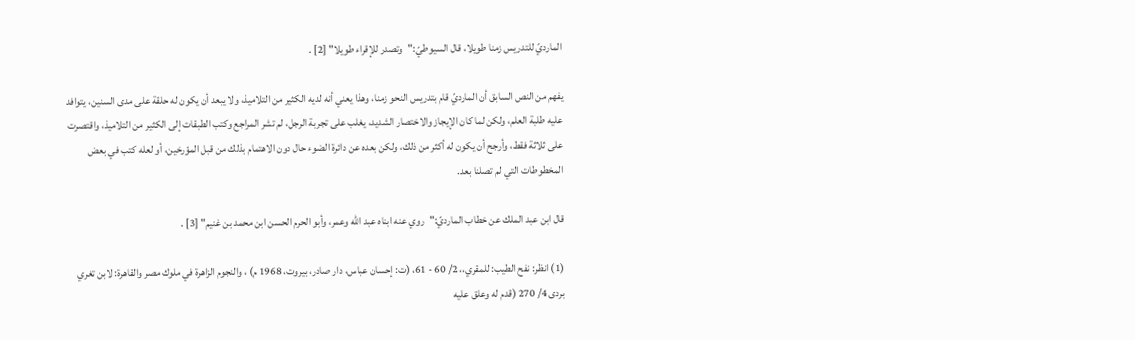المارديّ للتدريس زمنا طويلا، قال السيوطيّ:"وتصدر للإقراء طويلا" [2] .

يفهم من النص السابق أن المارديّ قام بتدريس النحو زمنا، وهذا يعني أنه لديه الكثير من التلاميذ، ولا يبعد أن يكون له حلقة على مدى السنين، يتوافد عليه طلبة العلم، ولكن لما كان الإيجاز والاختصار الشديد، يغلب على تجربة الرجل، لم تشر المراجع وكتب الطبقات إلى الكثير من التلاميذ، واقتصرت على ثلاثة فقط، وأرجح أن يكون له أكثر من ذلك، ولكن بعده عن دائرة الضوء حال دون الاهتمام بذلك من قبل المؤرخين، أو لعله كتب في بعض المخطوطات التي لم تصلنا بعد.

قال ابن عبد الملك عن خطاب المارديّ:"روي عنه ابناه عبد الله وعمر، وأبو الحرم الحسن ابن محمد بن غنيم" [3] .

(1) انظر: نفح الطيب: للمقري،، 2/ 60 - 61، (ت: إحسان عباس، دار صادر، بيروت، 1968 م) ، والنجوم الزاهرة في ملوك مصر والقاهرة: لابن تغري بردى 4/ 270 (قدم له وعلق عليه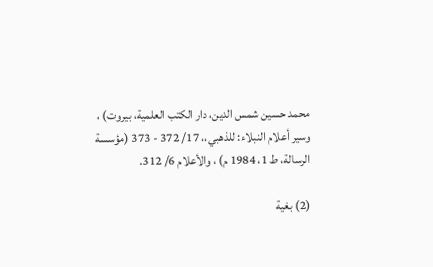محمد حسين شمس الدين، دار الكتب العلمية، بيروت) ، وسير أعلام النبلاء: للذهبي،، 17/ 372 - 373 (مؤسسة الرسالة، ط 1، 1984 م) ، والأعلام 6/ 312.

(2) بغية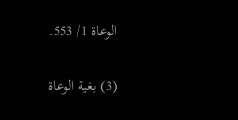الوعاة 1/ 553.

(3) بغية الوعاة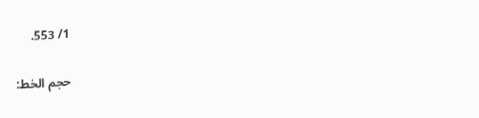1/ 553.

حجم الخط: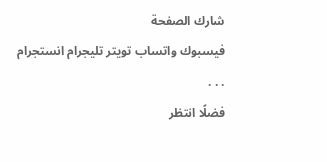شارك الصفحة
فيسبوك واتساب تويتر تليجرام انستجرام
. . .
فضلًا انتظر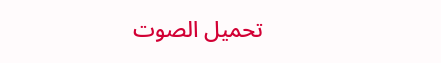تحميل الصوت